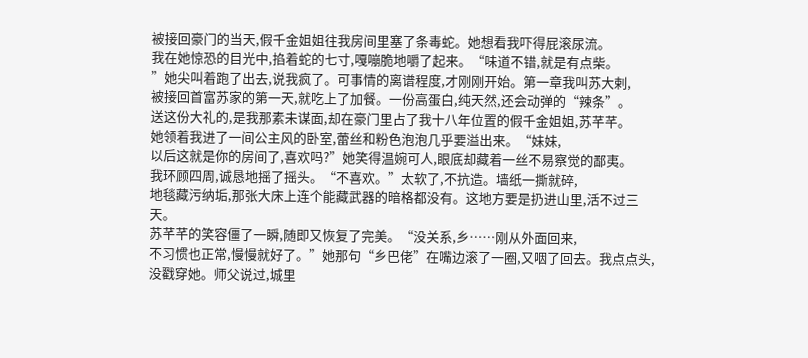被接回豪门的当天,假千金姐姐往我房间里塞了条毒蛇。她想看我吓得屁滚尿流。
我在她惊恐的目光中,掐着蛇的七寸,嘎嘣脆地嚼了起来。“味道不错,就是有点柴。
”她尖叫着跑了出去,说我疯了。可事情的离谱程度,才刚刚开始。第一章我叫苏大剌,
被接回首富苏家的第一天,就吃上了加餐。一份高蛋白,纯天然,还会动弹的“辣条”。
送这份大礼的,是我那素未谋面,却在豪门里占了我十八年位置的假千金姐姐,苏芊芊。
她领着我进了一间公主风的卧室,蕾丝和粉色泡泡几乎要溢出来。“妹妹,
以后这就是你的房间了,喜欢吗?”她笑得温婉可人,眼底却藏着一丝不易察觉的鄙夷。
我环顾四周,诚恳地摇了摇头。“不喜欢。”太软了,不抗造。墙纸一撕就碎,
地毯藏污纳垢,那张大床上连个能藏武器的暗格都没有。这地方要是扔进山里,活不过三天。
苏芊芊的笑容僵了一瞬,随即又恢复了完美。“没关系,乡……刚从外面回来,
不习惯也正常,慢慢就好了。”她那句“乡巴佬”在嘴边滚了一圈,又咽了回去。我点点头,
没戳穿她。师父说过,城里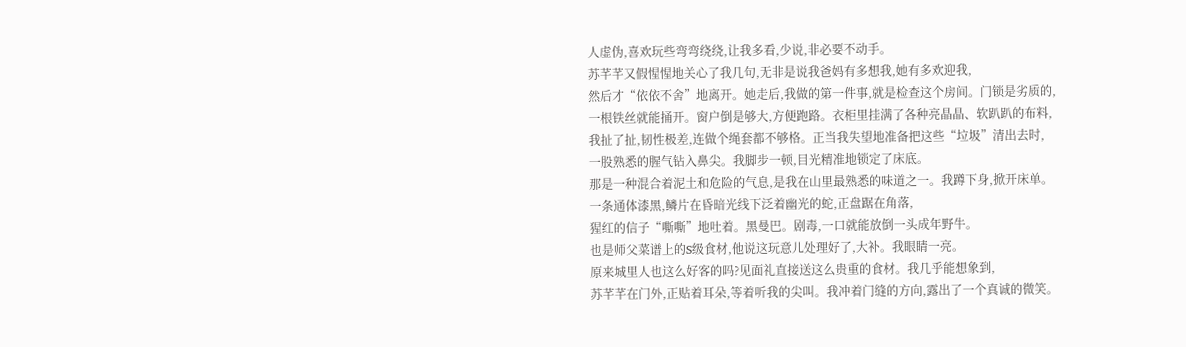人虚伪,喜欢玩些弯弯绕绕,让我多看,少说,非必要不动手。
苏芊芊又假惺惺地关心了我几句,无非是说我爸妈有多想我,她有多欢迎我,
然后才“依依不舍”地离开。她走后,我做的第一件事,就是检查这个房间。门锁是劣质的,
一根铁丝就能捅开。窗户倒是够大,方便跑路。衣柜里挂满了各种亮晶晶、软趴趴的布料,
我扯了扯,韧性极差,连做个绳套都不够格。正当我失望地准备把这些“垃圾”清出去时,
一股熟悉的腥气钻入鼻尖。我脚步一顿,目光精准地锁定了床底。
那是一种混合着泥土和危险的气息,是我在山里最熟悉的味道之一。我蹲下身,掀开床单。
一条通体漆黑,鳞片在昏暗光线下泛着幽光的蛇,正盘踞在角落,
猩红的信子“嘶嘶”地吐着。黑曼巴。剧毒,一口就能放倒一头成年野牛。
也是师父菜谱上的S级食材,他说这玩意儿处理好了,大补。我眼睛一亮。
原来城里人也这么好客的吗?见面礼直接送这么贵重的食材。我几乎能想象到,
苏芊芊在门外,正贴着耳朵,等着听我的尖叫。我冲着门缝的方向,露出了一个真诚的微笑。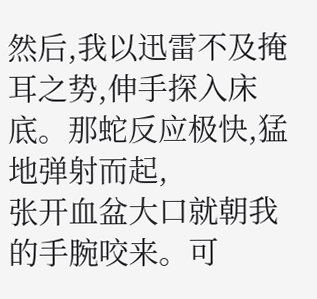然后,我以迅雷不及掩耳之势,伸手探入床底。那蛇反应极快,猛地弹射而起,
张开血盆大口就朝我的手腕咬来。可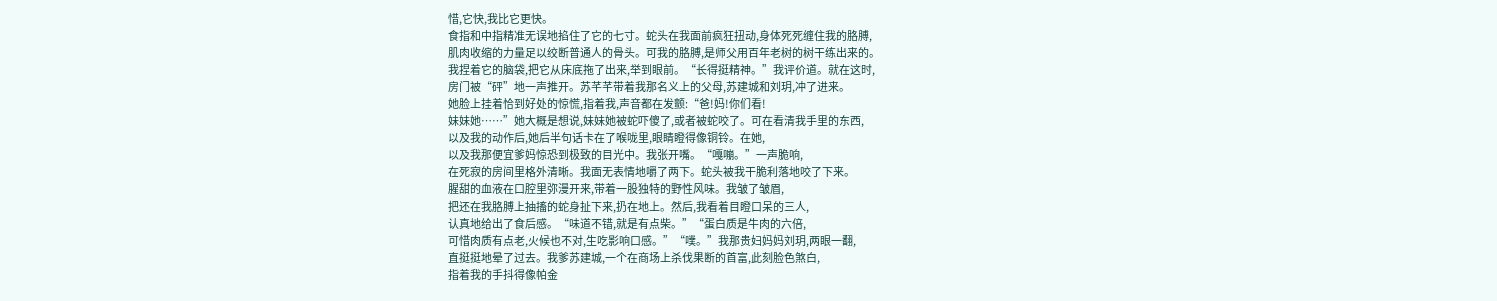惜,它快,我比它更快。
食指和中指精准无误地掐住了它的七寸。蛇头在我面前疯狂扭动,身体死死缠住我的胳膊,
肌肉收缩的力量足以绞断普通人的骨头。可我的胳膊,是师父用百年老树的树干练出来的。
我捏着它的脑袋,把它从床底拖了出来,举到眼前。“长得挺精神。”我评价道。就在这时,
房门被“砰”地一声推开。苏芊芊带着我那名义上的父母,苏建城和刘玥,冲了进来。
她脸上挂着恰到好处的惊慌,指着我,声音都在发颤:“爸!妈!你们看!
妹妹她……”她大概是想说,妹妹她被蛇吓傻了,或者被蛇咬了。可在看清我手里的东西,
以及我的动作后,她后半句话卡在了喉咙里,眼睛瞪得像铜铃。在她,
以及我那便宜爹妈惊恐到极致的目光中。我张开嘴。“嘎嘣。”一声脆响,
在死寂的房间里格外清晰。我面无表情地嚼了两下。蛇头被我干脆利落地咬了下来。
腥甜的血液在口腔里弥漫开来,带着一股独特的野性风味。我皱了皱眉,
把还在我胳膊上抽搐的蛇身扯下来,扔在地上。然后,我看着目瞪口呆的三人,
认真地给出了食后感。“味道不错,就是有点柴。”“蛋白质是牛肉的六倍,
可惜肉质有点老,火候也不对,生吃影响口感。”“噗。”我那贵妇妈妈刘玥,两眼一翻,
直挺挺地晕了过去。我爹苏建城,一个在商场上杀伐果断的首富,此刻脸色煞白,
指着我的手抖得像帕金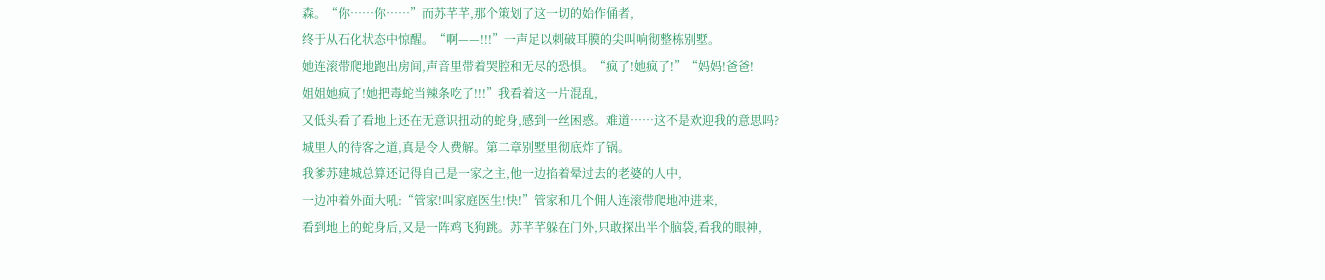森。“你……你……”而苏芊芊,那个策划了这一切的始作俑者,
终于从石化状态中惊醒。“啊——!!!”一声足以刺破耳膜的尖叫响彻整栋别墅。
她连滚带爬地跑出房间,声音里带着哭腔和无尽的恐惧。“疯了!她疯了!”“妈妈!爸爸!
姐姐她疯了!她把毒蛇当辣条吃了!!!”我看着这一片混乱,
又低头看了看地上还在无意识扭动的蛇身,感到一丝困惑。难道……这不是欢迎我的意思吗?
城里人的待客之道,真是令人费解。第二章别墅里彻底炸了锅。
我爹苏建城总算还记得自己是一家之主,他一边掐着晕过去的老婆的人中,
一边冲着外面大吼:“管家!叫家庭医生!快!”管家和几个佣人连滚带爬地冲进来,
看到地上的蛇身后,又是一阵鸡飞狗跳。苏芊芊躲在门外,只敢探出半个脑袋,看我的眼神,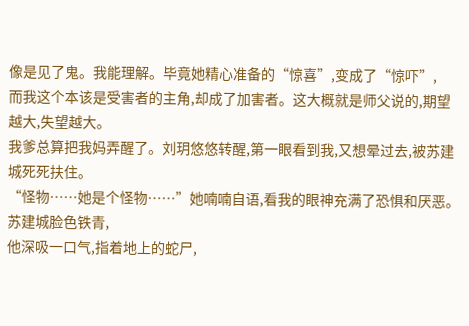像是见了鬼。我能理解。毕竟她精心准备的“惊喜”,变成了“惊吓”,
而我这个本该是受害者的主角,却成了加害者。这大概就是师父说的,期望越大,失望越大。
我爹总算把我妈弄醒了。刘玥悠悠转醒,第一眼看到我,又想晕过去,被苏建城死死扶住。
“怪物……她是个怪物……”她喃喃自语,看我的眼神充满了恐惧和厌恶。苏建城脸色铁青,
他深吸一口气,指着地上的蛇尸,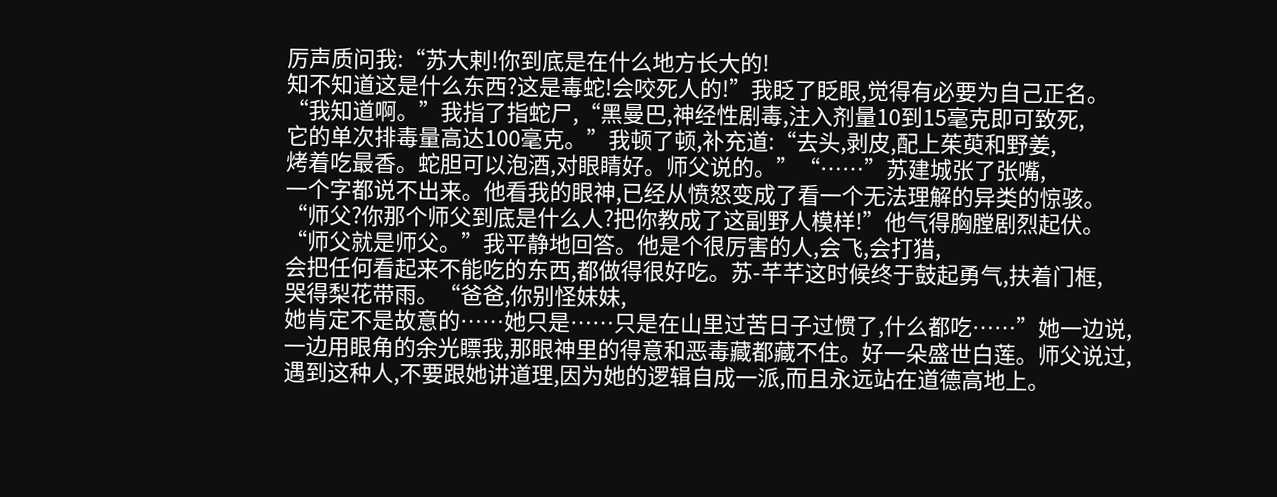厉声质问我:“苏大剌!你到底是在什么地方长大的!
知不知道这是什么东西?这是毒蛇!会咬死人的!”我眨了眨眼,觉得有必要为自己正名。
“我知道啊。”我指了指蛇尸,“黑曼巴,神经性剧毒,注入剂量10到15毫克即可致死,
它的单次排毒量高达100毫克。”我顿了顿,补充道:“去头,剥皮,配上茱萸和野姜,
烤着吃最香。蛇胆可以泡酒,对眼睛好。师父说的。”“……”苏建城张了张嘴,
一个字都说不出来。他看我的眼神,已经从愤怒变成了看一个无法理解的异类的惊骇。
“师父?你那个师父到底是什么人?把你教成了这副野人模样!”他气得胸膛剧烈起伏。
“师父就是师父。”我平静地回答。他是个很厉害的人,会飞,会打猎,
会把任何看起来不能吃的东西,都做得很好吃。苏-芊芊这时候终于鼓起勇气,扶着门框,
哭得梨花带雨。“爸爸,你别怪妹妹,
她肯定不是故意的……她只是……只是在山里过苦日子过惯了,什么都吃……”她一边说,
一边用眼角的余光瞟我,那眼神里的得意和恶毒藏都藏不住。好一朵盛世白莲。师父说过,
遇到这种人,不要跟她讲道理,因为她的逻辑自成一派,而且永远站在道德高地上。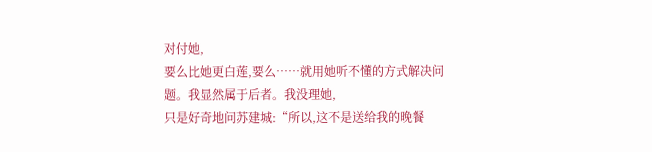对付她,
要么比她更白莲,要么……就用她听不懂的方式解决问题。我显然属于后者。我没理她,
只是好奇地问苏建城:“所以,这不是送给我的晚餐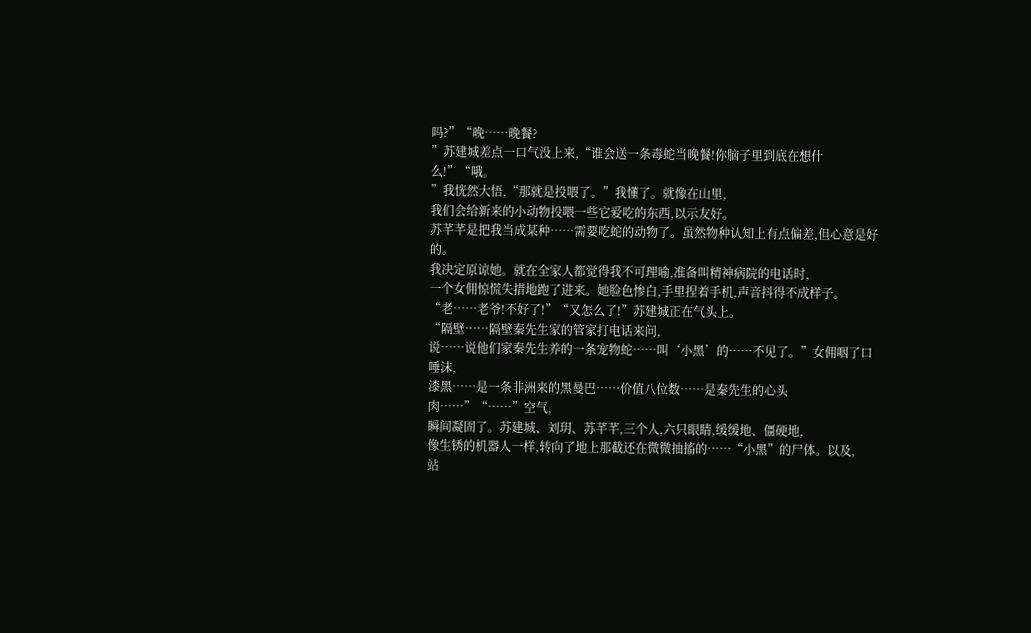吗?”“晚……晚餐?
”苏建城差点一口气没上来,“谁会送一条毒蛇当晚餐!你脑子里到底在想什么!”“哦。
”我恍然大悟,“那就是投喂了。”我懂了。就像在山里,
我们会给新来的小动物投喂一些它爱吃的东西,以示友好。
苏芊芊是把我当成某种……需要吃蛇的动物了。虽然物种认知上有点偏差,但心意是好的。
我决定原谅她。就在全家人都觉得我不可理喻,准备叫精神病院的电话时,
一个女佣惊慌失措地跑了进来。她脸色惨白,手里捏着手机,声音抖得不成样子。
“老……老爷!不好了!”“又怎么了!”苏建城正在气头上。
“隔壁……隔壁秦先生家的管家打电话来问,
说……说他们家秦先生养的一条宠物蛇……叫‘小黑’的……不见了。”女佣咽了口唾沫,
漆黑……是一条非洲来的黑曼巴……价值八位数……是秦先生的心头肉……”“……”空气,
瞬间凝固了。苏建城、刘玥、苏芊芊,三个人,六只眼睛,缓缓地、僵硬地,
像生锈的机器人一样,转向了地上那截还在微微抽搐的……“小黑”的尸体。以及,
站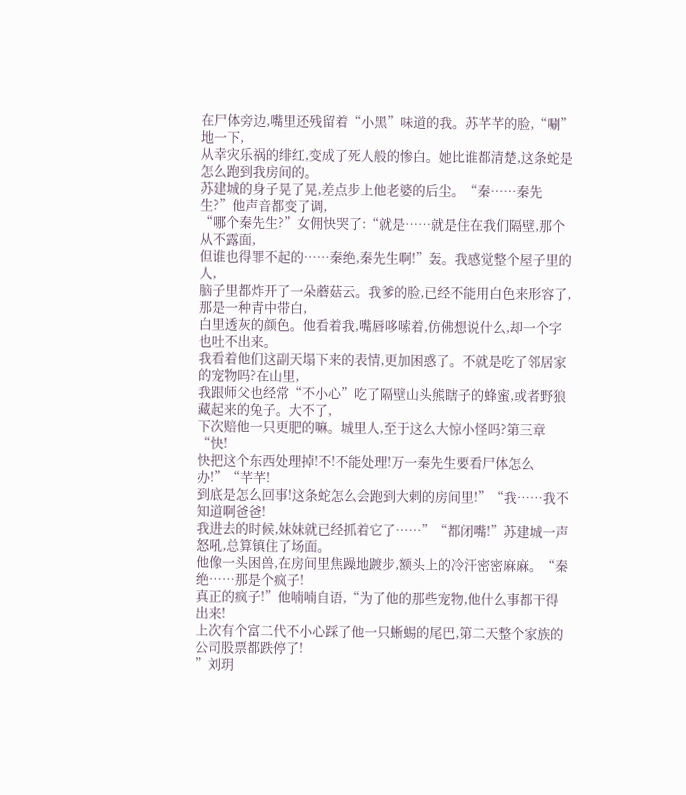在尸体旁边,嘴里还残留着“小黑”味道的我。苏芊芊的脸,“唰”地一下,
从幸灾乐祸的绯红,变成了死人般的惨白。她比谁都清楚,这条蛇是怎么跑到我房间的。
苏建城的身子晃了晃,差点步上他老婆的后尘。“秦……秦先生?”他声音都变了调,
“哪个秦先生?”女佣快哭了:“就是……就是住在我们隔壁,那个从不露面,
但谁也得罪不起的……秦绝,秦先生啊!”轰。我感觉整个屋子里的人,
脑子里都炸开了一朵蘑菇云。我爹的脸,已经不能用白色来形容了,那是一种青中带白,
白里透灰的颜色。他看着我,嘴唇哆嗦着,仿佛想说什么,却一个字也吐不出来。
我看着他们这副天塌下来的表情,更加困惑了。不就是吃了邻居家的宠物吗?在山里,
我跟师父也经常“不小心”吃了隔壁山头熊瞎子的蜂蜜,或者野狼藏起来的兔子。大不了,
下次赔他一只更肥的嘛。城里人,至于这么大惊小怪吗?第三章“快!
快把这个东西处理掉!不!不能处理!万一秦先生要看尸体怎么办!”“芊芊!
到底是怎么回事!这条蛇怎么会跑到大剌的房间里!”“我……我不知道啊爸爸!
我进去的时候,妹妹就已经抓着它了……”“都闭嘴!”苏建城一声怒吼,总算镇住了场面。
他像一头困兽,在房间里焦躁地踱步,额头上的冷汗密密麻麻。“秦绝……那是个疯子!
真正的疯子!”他喃喃自语,“为了他的那些宠物,他什么事都干得出来!
上次有个富二代不小心踩了他一只蜥蜴的尾巴,第二天整个家族的公司股票都跌停了!
”刘玥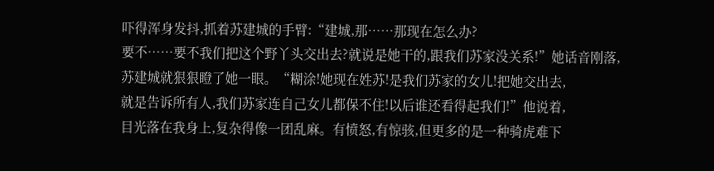吓得浑身发抖,抓着苏建城的手臂:“建城,那……那现在怎么办?
要不……要不我们把这个野丫头交出去?就说是她干的,跟我们苏家没关系!”她话音刚落,
苏建城就狠狠瞪了她一眼。“糊涂!她现在姓苏!是我们苏家的女儿!把她交出去,
就是告诉所有人,我们苏家连自己女儿都保不住!以后谁还看得起我们!”他说着,
目光落在我身上,复杂得像一团乱麻。有愤怒,有惊骇,但更多的是一种骑虎难下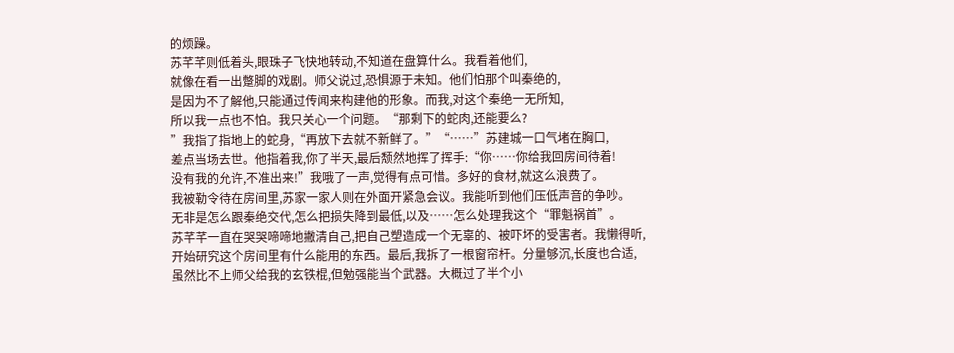的烦躁。
苏芊芊则低着头,眼珠子飞快地转动,不知道在盘算什么。我看着他们,
就像在看一出蹩脚的戏剧。师父说过,恐惧源于未知。他们怕那个叫秦绝的,
是因为不了解他,只能通过传闻来构建他的形象。而我,对这个秦绝一无所知,
所以我一点也不怕。我只关心一个问题。“那剩下的蛇肉,还能要么?
”我指了指地上的蛇身,“再放下去就不新鲜了。”“……”苏建城一口气堵在胸口,
差点当场去世。他指着我,你了半天,最后颓然地挥了挥手:“你……你给我回房间待着!
没有我的允许,不准出来!”我哦了一声,觉得有点可惜。多好的食材,就这么浪费了。
我被勒令待在房间里,苏家一家人则在外面开紧急会议。我能听到他们压低声音的争吵。
无非是怎么跟秦绝交代,怎么把损失降到最低,以及……怎么处理我这个“罪魁祸首”。
苏芊芊一直在哭哭啼啼地撇清自己,把自己塑造成一个无辜的、被吓坏的受害者。我懒得听,
开始研究这个房间里有什么能用的东西。最后,我拆了一根窗帘杆。分量够沉,长度也合适,
虽然比不上师父给我的玄铁棍,但勉强能当个武器。大概过了半个小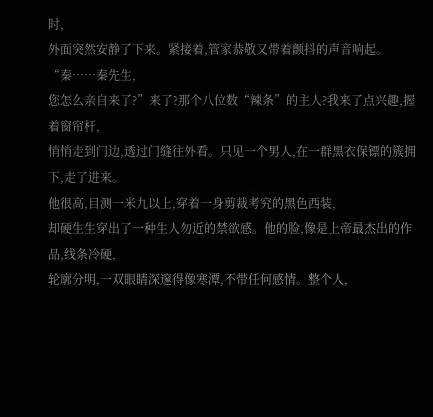时,
外面突然安静了下来。紧接着,管家恭敬又带着颤抖的声音响起。“秦……秦先生,
您怎么亲自来了?”来了?那个八位数“辣条”的主人?我来了点兴趣,握着窗帘杆,
悄悄走到门边,透过门缝往外看。只见一个男人,在一群黑衣保镖的簇拥下,走了进来。
他很高,目测一米九以上,穿着一身剪裁考究的黑色西装,
却硬生生穿出了一种生人勿近的禁欲感。他的脸,像是上帝最杰出的作品,线条冷硬,
轮廓分明,一双眼睛深邃得像寒潭,不带任何感情。整个人,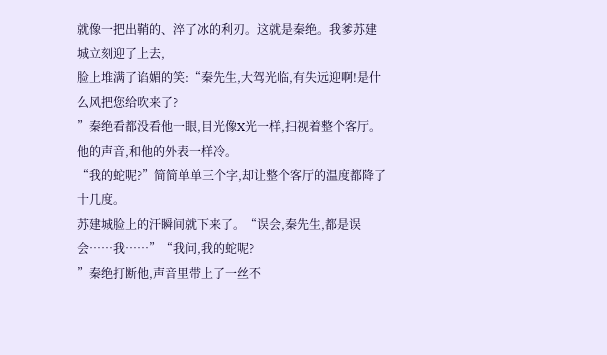就像一把出鞘的、淬了冰的利刃。这就是秦绝。我爹苏建城立刻迎了上去,
脸上堆满了谄媚的笑:“秦先生,大驾光临,有失远迎啊!是什么风把您给吹来了?
”秦绝看都没看他一眼,目光像X光一样,扫视着整个客厅。他的声音,和他的外表一样冷。
“我的蛇呢?”简简单单三个字,却让整个客厅的温度都降了十几度。
苏建城脸上的汗瞬间就下来了。“误会,秦先生,都是误会……我……”“我问,我的蛇呢?
”秦绝打断他,声音里带上了一丝不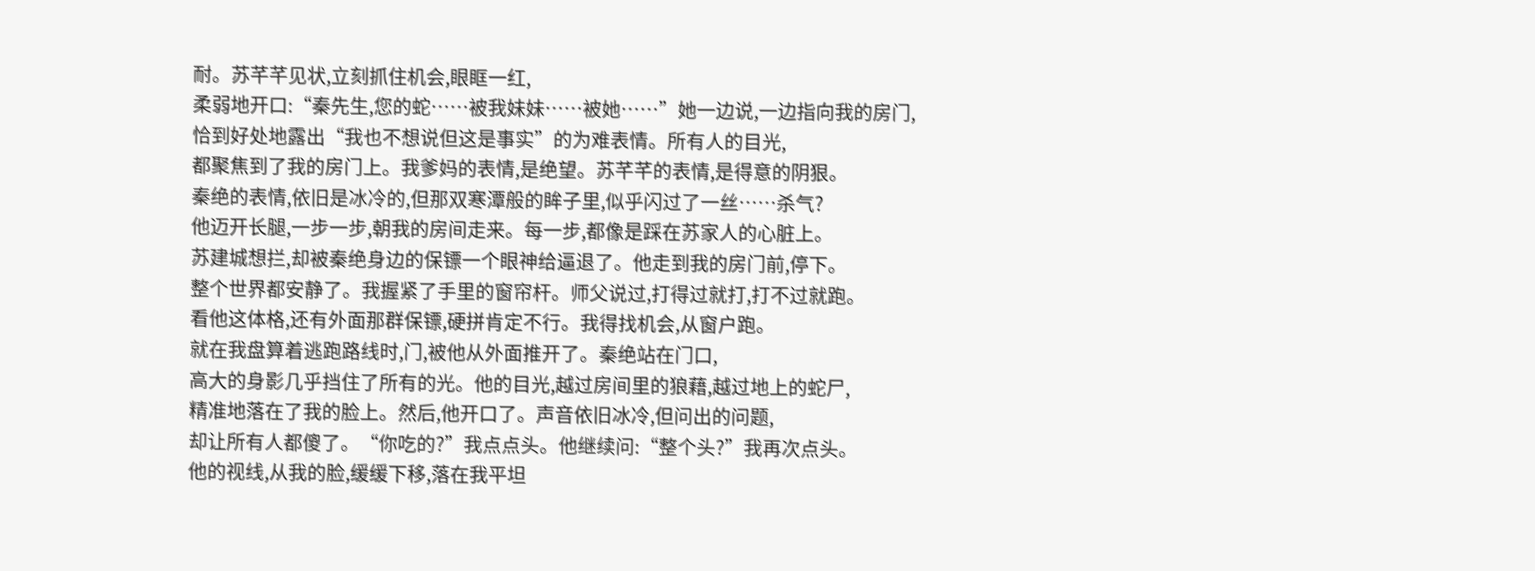耐。苏芊芊见状,立刻抓住机会,眼眶一红,
柔弱地开口:“秦先生,您的蛇……被我妹妹……被她……”她一边说,一边指向我的房门,
恰到好处地露出“我也不想说但这是事实”的为难表情。所有人的目光,
都聚焦到了我的房门上。我爹妈的表情,是绝望。苏芊芊的表情,是得意的阴狠。
秦绝的表情,依旧是冰冷的,但那双寒潭般的眸子里,似乎闪过了一丝……杀气?
他迈开长腿,一步一步,朝我的房间走来。每一步,都像是踩在苏家人的心脏上。
苏建城想拦,却被秦绝身边的保镖一个眼神给逼退了。他走到我的房门前,停下。
整个世界都安静了。我握紧了手里的窗帘杆。师父说过,打得过就打,打不过就跑。
看他这体格,还有外面那群保镖,硬拼肯定不行。我得找机会,从窗户跑。
就在我盘算着逃跑路线时,门,被他从外面推开了。秦绝站在门口,
高大的身影几乎挡住了所有的光。他的目光,越过房间里的狼藉,越过地上的蛇尸,
精准地落在了我的脸上。然后,他开口了。声音依旧冰冷,但问出的问题,
却让所有人都傻了。“你吃的?”我点点头。他继续问:“整个头?”我再次点头。
他的视线,从我的脸,缓缓下移,落在我平坦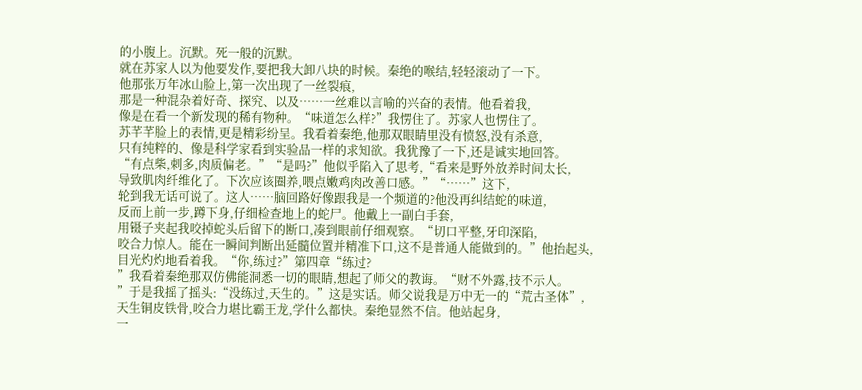的小腹上。沉默。死一般的沉默。
就在苏家人以为他要发作,要把我大卸八块的时候。秦绝的喉结,轻轻滚动了一下。
他那张万年冰山脸上,第一次出现了一丝裂痕,
那是一种混杂着好奇、探究、以及……一丝难以言喻的兴奋的表情。他看着我,
像是在看一个新发现的稀有物种。“味道怎么样?”我愣住了。苏家人也愣住了。
苏芊芊脸上的表情,更是精彩纷呈。我看着秦绝,他那双眼睛里没有愤怒,没有杀意,
只有纯粹的、像是科学家看到实验品一样的求知欲。我犹豫了一下,还是诚实地回答。
“有点柴,刺多,肉质偏老。”“是吗?”他似乎陷入了思考,“看来是野外放养时间太长,
导致肌肉纤维化了。下次应该圈养,喂点嫩鸡肉改善口感。”“……”这下,
轮到我无话可说了。这人……脑回路好像跟我是一个频道的?他没再纠结蛇的味道,
反而上前一步,蹲下身,仔细检查地上的蛇尸。他戴上一副白手套,
用镊子夹起我咬掉蛇头后留下的断口,凑到眼前仔细观察。“切口平整,牙印深陷,
咬合力惊人。能在一瞬间判断出延髓位置并精准下口,这不是普通人能做到的。”他抬起头,
目光灼灼地看着我。“你,练过?”第四章“练过?
”我看着秦绝那双仿佛能洞悉一切的眼睛,想起了师父的教诲。“财不外露,技不示人。
”于是我摇了摇头:“没练过,天生的。”这是实话。师父说我是万中无一的“荒古圣体”,
天生铜皮铁骨,咬合力堪比霸王龙,学什么都快。秦绝显然不信。他站起身,
一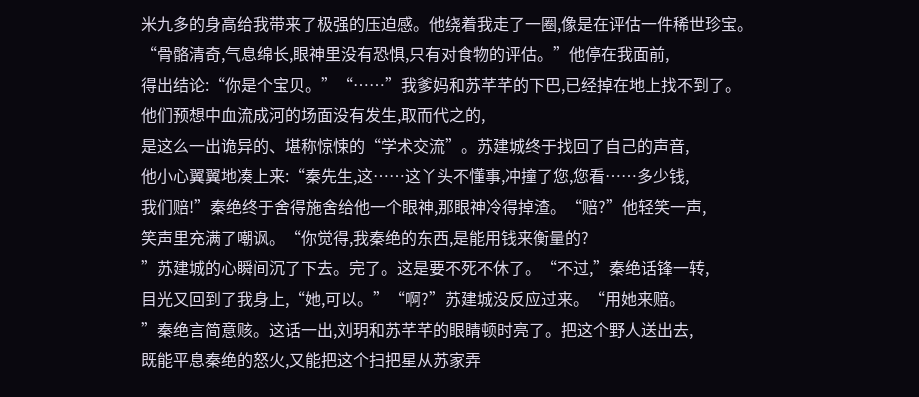米九多的身高给我带来了极强的压迫感。他绕着我走了一圈,像是在评估一件稀世珍宝。
“骨骼清奇,气息绵长,眼神里没有恐惧,只有对食物的评估。”他停在我面前,
得出结论:“你是个宝贝。”“……”我爹妈和苏芊芊的下巴,已经掉在地上找不到了。
他们预想中血流成河的场面没有发生,取而代之的,
是这么一出诡异的、堪称惊悚的“学术交流”。苏建城终于找回了自己的声音,
他小心翼翼地凑上来:“秦先生,这……这丫头不懂事,冲撞了您,您看……多少钱,
我们赔!”秦绝终于舍得施舍给他一个眼神,那眼神冷得掉渣。“赔?”他轻笑一声,
笑声里充满了嘲讽。“你觉得,我秦绝的东西,是能用钱来衡量的?
”苏建城的心瞬间沉了下去。完了。这是要不死不休了。“不过,”秦绝话锋一转,
目光又回到了我身上,“她,可以。”“啊?”苏建城没反应过来。“用她来赔。
”秦绝言简意赅。这话一出,刘玥和苏芊芊的眼睛顿时亮了。把这个野人送出去,
既能平息秦绝的怒火,又能把这个扫把星从苏家弄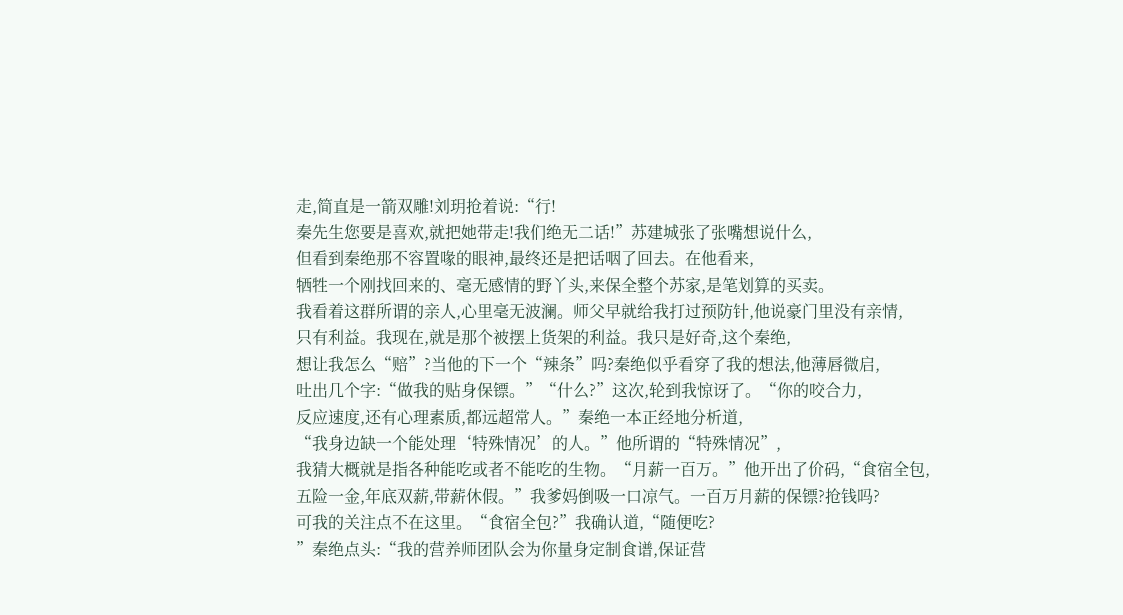走,简直是一箭双雕!刘玥抢着说:“行!
秦先生您要是喜欢,就把她带走!我们绝无二话!”苏建城张了张嘴想说什么,
但看到秦绝那不容置喙的眼神,最终还是把话咽了回去。在他看来,
牺牲一个刚找回来的、毫无感情的野丫头,来保全整个苏家,是笔划算的买卖。
我看着这群所谓的亲人,心里毫无波澜。师父早就给我打过预防针,他说豪门里没有亲情,
只有利益。我现在,就是那个被摆上货架的利益。我只是好奇,这个秦绝,
想让我怎么“赔”?当他的下一个“辣条”吗?秦绝似乎看穿了我的想法,他薄唇微启,
吐出几个字:“做我的贴身保镖。”“什么?”这次,轮到我惊讶了。“你的咬合力,
反应速度,还有心理素质,都远超常人。”秦绝一本正经地分析道,
“我身边缺一个能处理‘特殊情况’的人。”他所谓的“特殊情况”,
我猜大概就是指各种能吃或者不能吃的生物。“月薪一百万。”他开出了价码,“食宿全包,
五险一金,年底双薪,带薪休假。”我爹妈倒吸一口凉气。一百万月薪的保镖?抢钱吗?
可我的关注点不在这里。“食宿全包?”我确认道,“随便吃?
”秦绝点头:“我的营养师团队会为你量身定制食谱,保证营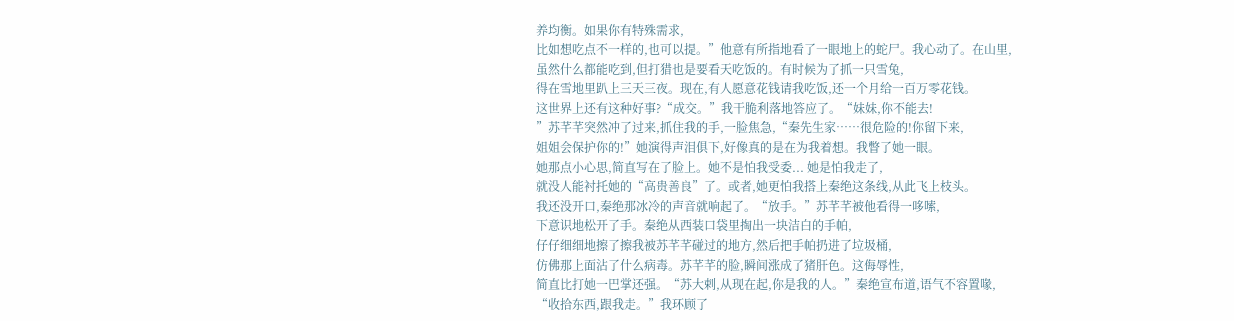养均衡。如果你有特殊需求,
比如想吃点不一样的,也可以提。”他意有所指地看了一眼地上的蛇尸。我心动了。在山里,
虽然什么都能吃到,但打猎也是要看天吃饭的。有时候为了抓一只雪兔,
得在雪地里趴上三天三夜。现在,有人愿意花钱请我吃饭,还一个月给一百万零花钱。
这世界上还有这种好事?“成交。”我干脆利落地答应了。“妹妹,你不能去!
”苏芊芊突然冲了过来,抓住我的手,一脸焦急,“秦先生家……很危险的!你留下来,
姐姐会保护你的!”她演得声泪俱下,好像真的是在为我着想。我瞥了她一眼。
她那点小心思,简直写在了脸上。她不是怕我受委... 她是怕我走了,
就没人能衬托她的“高贵善良”了。或者,她更怕我搭上秦绝这条线,从此飞上枝头。
我还没开口,秦绝那冰冷的声音就响起了。“放手。”苏芊芊被他看得一哆嗦,
下意识地松开了手。秦绝从西装口袋里掏出一块洁白的手帕,
仔仔细细地擦了擦我被苏芊芊碰过的地方,然后把手帕扔进了垃圾桶,
仿佛那上面沾了什么病毒。苏芊芊的脸,瞬间涨成了猪肝色。这侮辱性,
简直比打她一巴掌还强。“苏大剌,从现在起,你是我的人。”秦绝宣布道,语气不容置喙,
“收拾东西,跟我走。”我环顾了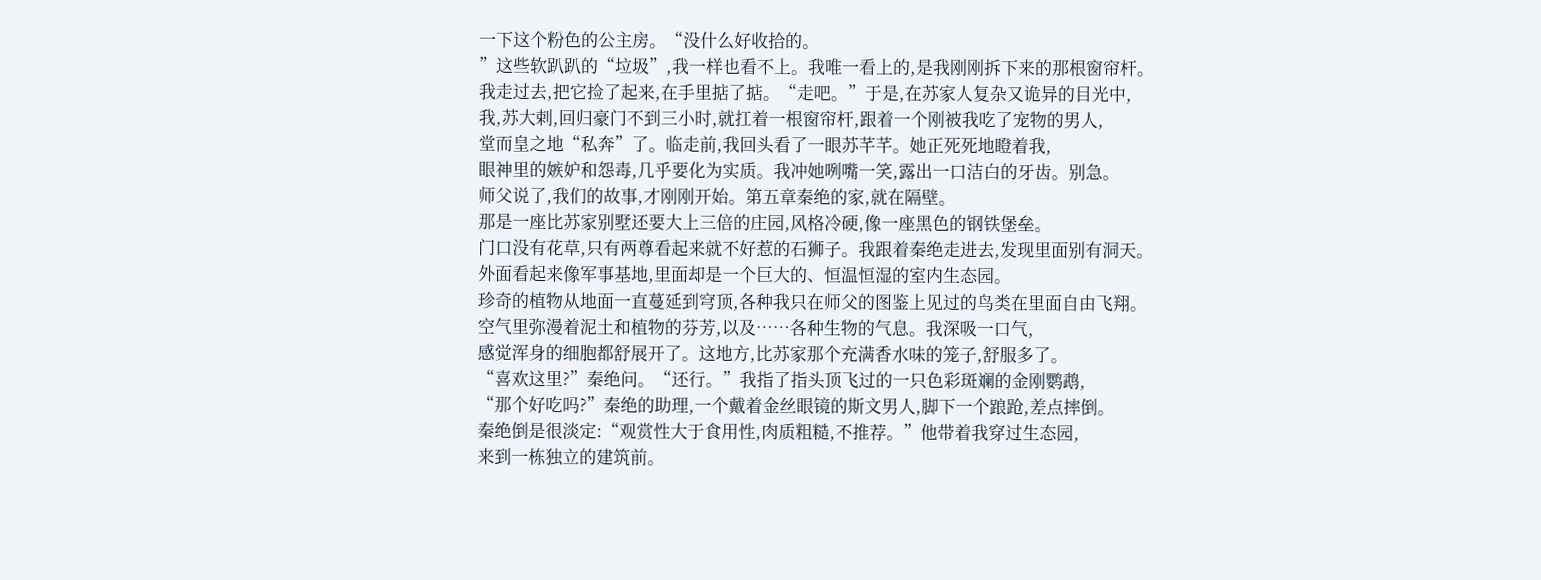一下这个粉色的公主房。“没什么好收拾的。
”这些软趴趴的“垃圾”,我一样也看不上。我唯一看上的,是我刚刚拆下来的那根窗帘杆。
我走过去,把它捡了起来,在手里掂了掂。“走吧。”于是,在苏家人复杂又诡异的目光中,
我,苏大剌,回归豪门不到三小时,就扛着一根窗帘杆,跟着一个刚被我吃了宠物的男人,
堂而皇之地“私奔”了。临走前,我回头看了一眼苏芊芊。她正死死地瞪着我,
眼神里的嫉妒和怨毒,几乎要化为实质。我冲她咧嘴一笑,露出一口洁白的牙齿。别急。
师父说了,我们的故事,才刚刚开始。第五章秦绝的家,就在隔壁。
那是一座比苏家别墅还要大上三倍的庄园,风格冷硬,像一座黑色的钢铁堡垒。
门口没有花草,只有两尊看起来就不好惹的石狮子。我跟着秦绝走进去,发现里面别有洞天。
外面看起来像军事基地,里面却是一个巨大的、恒温恒湿的室内生态园。
珍奇的植物从地面一直蔓延到穹顶,各种我只在师父的图鉴上见过的鸟类在里面自由飞翔。
空气里弥漫着泥土和植物的芬芳,以及……各种生物的气息。我深吸一口气,
感觉浑身的细胞都舒展开了。这地方,比苏家那个充满香水味的笼子,舒服多了。
“喜欢这里?”秦绝问。“还行。”我指了指头顶飞过的一只色彩斑斓的金刚鹦鹉,
“那个好吃吗?”秦绝的助理,一个戴着金丝眼镜的斯文男人,脚下一个踉跄,差点摔倒。
秦绝倒是很淡定:“观赏性大于食用性,肉质粗糙,不推荐。”他带着我穿过生态园,
来到一栋独立的建筑前。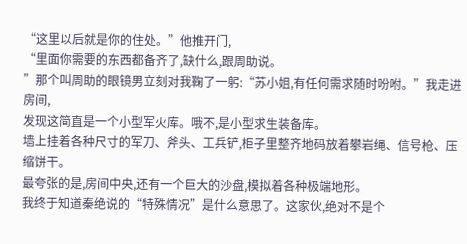“这里以后就是你的住处。”他推开门,
“里面你需要的东西都备齐了,缺什么,跟周助说。
”那个叫周助的眼镜男立刻对我鞠了一躬:“苏小姐,有任何需求随时吩咐。”我走进房间,
发现这简直是一个小型军火库。哦不,是小型求生装备库。
墙上挂着各种尺寸的军刀、斧头、工兵铲,柜子里整齐地码放着攀岩绳、信号枪、压缩饼干。
最夸张的是,房间中央,还有一个巨大的沙盘,模拟着各种极端地形。
我终于知道秦绝说的“特殊情况”是什么意思了。这家伙,绝对不是个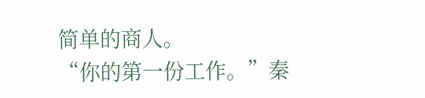简单的商人。
“你的第一份工作。”秦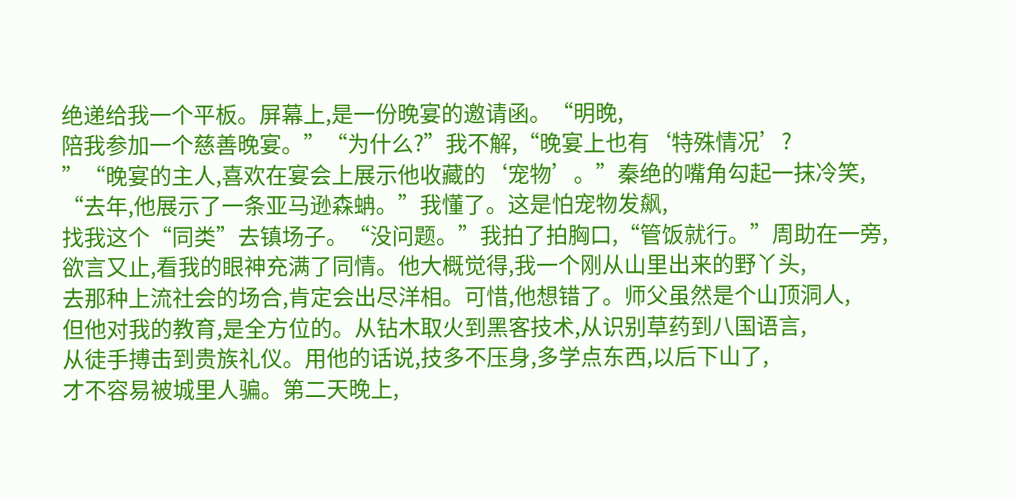绝递给我一个平板。屏幕上,是一份晚宴的邀请函。“明晚,
陪我参加一个慈善晚宴。”“为什么?”我不解,“晚宴上也有‘特殊情况’?
”“晚宴的主人,喜欢在宴会上展示他收藏的‘宠物’。”秦绝的嘴角勾起一抹冷笑,
“去年,他展示了一条亚马逊森蚺。”我懂了。这是怕宠物发飙,
找我这个“同类”去镇场子。“没问题。”我拍了拍胸口,“管饭就行。”周助在一旁,
欲言又止,看我的眼神充满了同情。他大概觉得,我一个刚从山里出来的野丫头,
去那种上流社会的场合,肯定会出尽洋相。可惜,他想错了。师父虽然是个山顶洞人,
但他对我的教育,是全方位的。从钻木取火到黑客技术,从识别草药到八国语言,
从徒手搏击到贵族礼仪。用他的话说,技多不压身,多学点东西,以后下山了,
才不容易被城里人骗。第二天晚上,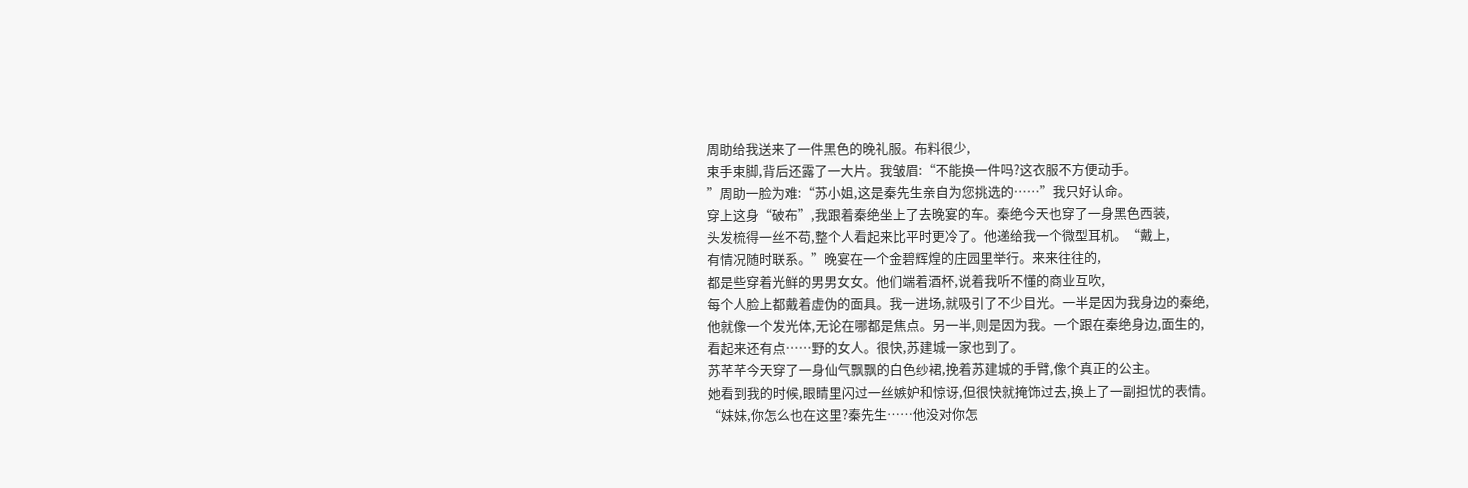周助给我送来了一件黑色的晚礼服。布料很少,
束手束脚,背后还露了一大片。我皱眉:“不能换一件吗?这衣服不方便动手。
”周助一脸为难:“苏小姐,这是秦先生亲自为您挑选的……”我只好认命。
穿上这身“破布”,我跟着秦绝坐上了去晚宴的车。秦绝今天也穿了一身黑色西装,
头发梳得一丝不苟,整个人看起来比平时更冷了。他递给我一个微型耳机。“戴上,
有情况随时联系。”晚宴在一个金碧辉煌的庄园里举行。来来往往的,
都是些穿着光鲜的男男女女。他们端着酒杯,说着我听不懂的商业互吹,
每个人脸上都戴着虚伪的面具。我一进场,就吸引了不少目光。一半是因为我身边的秦绝,
他就像一个发光体,无论在哪都是焦点。另一半,则是因为我。一个跟在秦绝身边,面生的,
看起来还有点……野的女人。很快,苏建城一家也到了。
苏芊芊今天穿了一身仙气飘飘的白色纱裙,挽着苏建城的手臂,像个真正的公主。
她看到我的时候,眼睛里闪过一丝嫉妒和惊讶,但很快就掩饰过去,换上了一副担忧的表情。
“妹妹,你怎么也在这里?秦先生……他没对你怎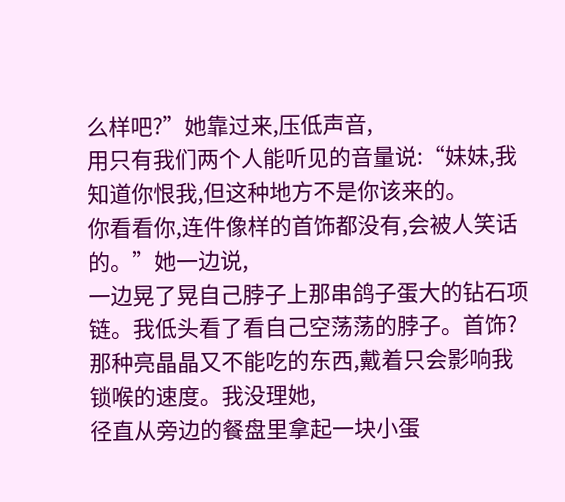么样吧?”她靠过来,压低声音,
用只有我们两个人能听见的音量说:“妹妹,我知道你恨我,但这种地方不是你该来的。
你看看你,连件像样的首饰都没有,会被人笑话的。”她一边说,
一边晃了晃自己脖子上那串鸽子蛋大的钻石项链。我低头看了看自己空荡荡的脖子。首饰?
那种亮晶晶又不能吃的东西,戴着只会影响我锁喉的速度。我没理她,
径直从旁边的餐盘里拿起一块小蛋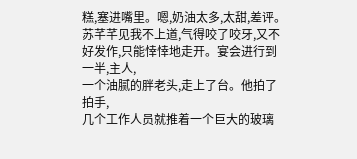糕,塞进嘴里。嗯,奶油太多,太甜,差评。
苏芊芊见我不上道,气得咬了咬牙,又不好发作,只能悻悻地走开。宴会进行到一半,主人,
一个油腻的胖老头,走上了台。他拍了拍手,
几个工作人员就推着一个巨大的玻璃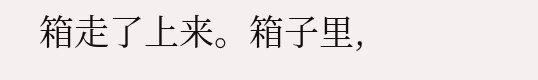箱走了上来。箱子里,